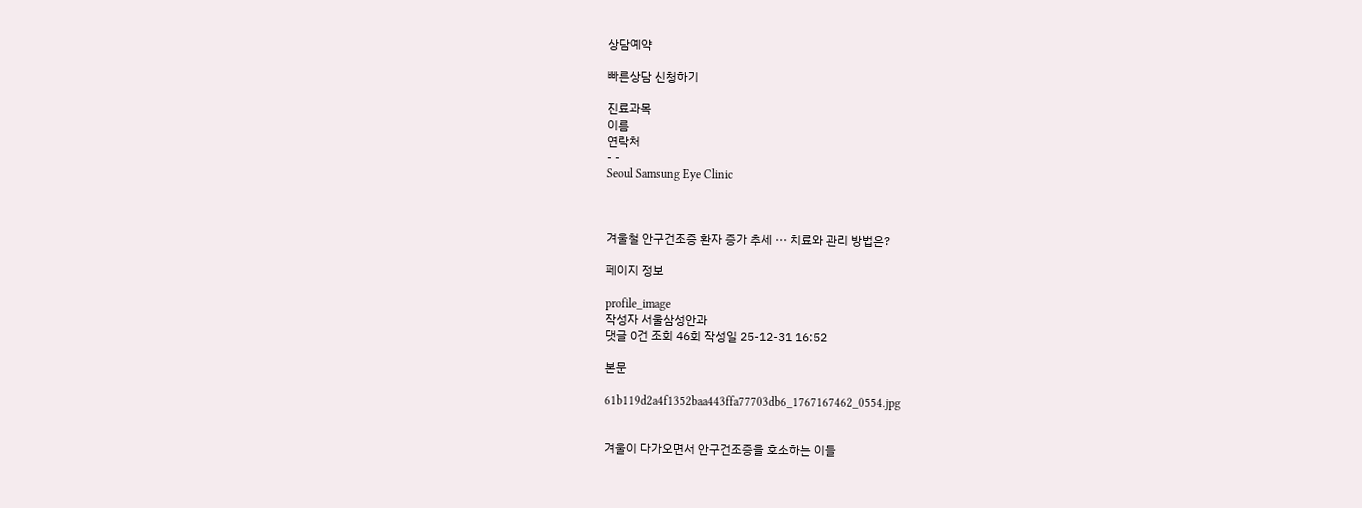상담예약

빠른상담 신청하기

진료과목
이름
연락처
- -
Seoul Samsung Eye Clinic



겨울철 안구건조증 환자 증가 추세 ··· 치료와 관리 방법은?

페이지 정보

profile_image
작성자 서울삼성안과
댓글 0건 조회 46회 작성일 25-12-31 16:52

본문

61b119d2a4f1352baa443ffa77703db6_1767167462_0554.jpg


겨울이 다가오면서 안구건조증을 호소하는 이들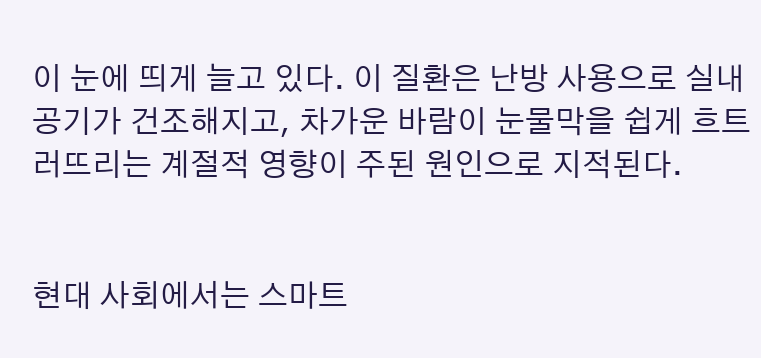이 눈에 띄게 늘고 있다. 이 질환은 난방 사용으로 실내 공기가 건조해지고, 차가운 바람이 눈물막을 쉽게 흐트러뜨리는 계절적 영향이 주된 원인으로 지적된다.


현대 사회에서는 스마트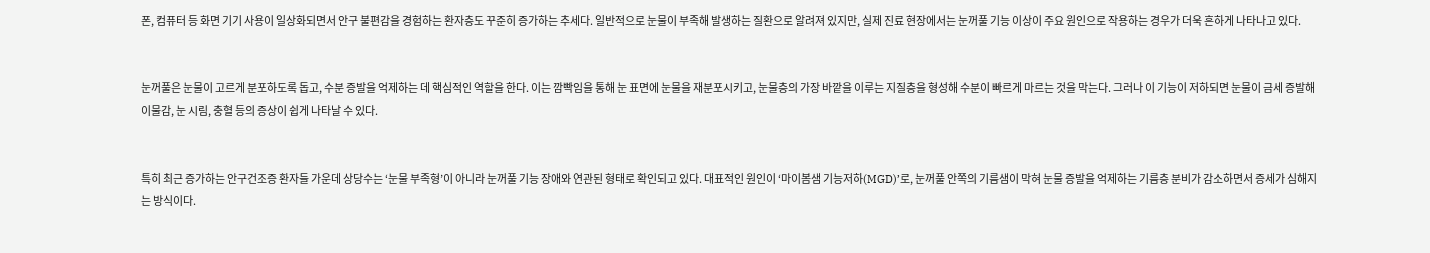폰, 컴퓨터 등 화면 기기 사용이 일상화되면서 안구 불편감을 경험하는 환자층도 꾸준히 증가하는 추세다. 일반적으로 눈물이 부족해 발생하는 질환으로 알려져 있지만, 실제 진료 현장에서는 눈꺼풀 기능 이상이 주요 원인으로 작용하는 경우가 더욱 흔하게 나타나고 있다.


눈꺼풀은 눈물이 고르게 분포하도록 돕고, 수분 증발을 억제하는 데 핵심적인 역할을 한다. 이는 깜빡임을 통해 눈 표면에 눈물을 재분포시키고, 눈물층의 가장 바깥을 이루는 지질층을 형성해 수분이 빠르게 마르는 것을 막는다. 그러나 이 기능이 저하되면 눈물이 금세 증발해 이물감, 눈 시림, 충혈 등의 증상이 쉽게 나타날 수 있다.


특히 최근 증가하는 안구건조증 환자들 가운데 상당수는 ‘눈물 부족형’이 아니라 눈꺼풀 기능 장애와 연관된 형태로 확인되고 있다. 대표적인 원인이 ‘마이봄샘 기능저하(MGD)’로, 눈꺼풀 안쪽의 기름샘이 막혀 눈물 증발을 억제하는 기름층 분비가 감소하면서 증세가 심해지는 방식이다.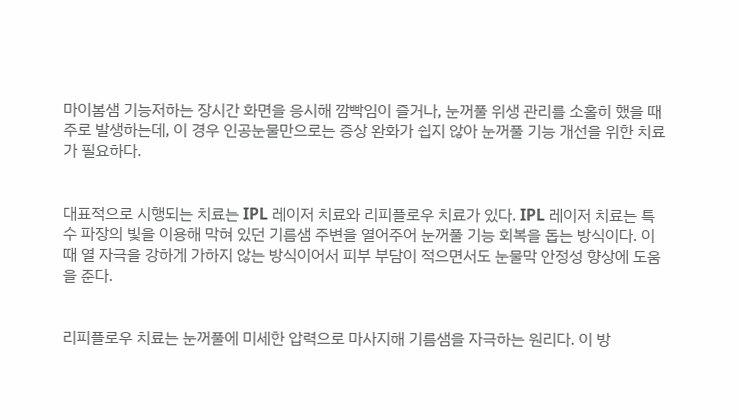마이봄샘 기능저하는 장시간 화면을 응시해 깜빡임이 즐거나, 눈꺼풀 위생 관리를 소홀히 했을 때 주로 발생하는데, 이 경우 인공눈물만으로는 증상 완화가 쉽지 않아 눈꺼풀 기능 개선을 위한 치료가 필요하다.


대표적으로 시행되는 치료는 IPL 레이저 치료와 리피플로우 치료가 있다. IPL 레이저 치료는 특수 파장의 빛을 이용해 막혀 있던 기름샘 주변을 열어주어 눈꺼풀 기능 회복을 돕는 방식이다. 이때 열 자극을 강하게 가하지 않는 방식이어서 피부 부담이 적으면서도 눈물막 안정성 향상에 도움을 준다.


리피플로우 치료는 눈꺼풀에 미세한 압력으로 마사지해 기름샘을 자극하는 원리다. 이 방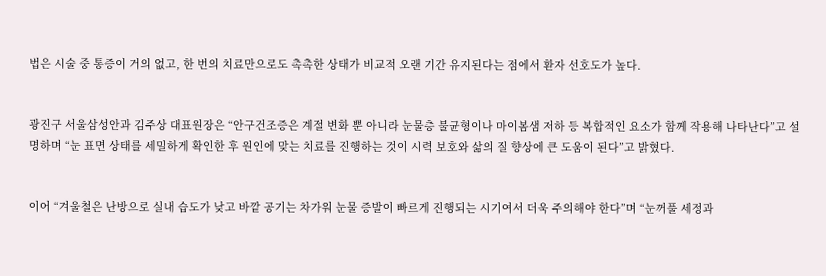법은 시술 중 통증이 거의 없고, 한 번의 치료만으로도 촉촉한 상태가 비교적 오랜 기간 유지된다는 점에서 환자 선호도가 높다.


광진구 서울삼성안과 김주상 대표원장은 “안구건조증은 계절 변화 뿐 아니라 눈물층 불균형이나 마이봄샘 저하 등 복합적인 요소가 함께 작용해 나타난다”고 설명하며 “눈 표면 상태를 세밀하게 확인한 후 원인에 맞는 치료를 진행하는 것이 시력 보호와 삶의 질 향상에 큰 도움이 된다”고 밝혔다.


이어 “겨울철은 난방으로 실내 습도가 낮고 바깥 공기는 차가워 눈물 증발이 빠르게 진행되는 시기여서 더욱 주의해야 한다”며 “눈꺼풀 세정과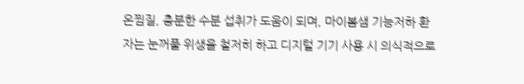온찜질, 충분한 수분 섭취가 도움이 되며, 마이봄샘 기능저하 환자는 눈꺼풀 위생을 철저히 하고 디지털 기기 사용 시 의식적으로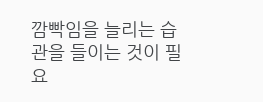깜빡임을 늘리는 습관을 들이는 것이 필요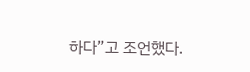하다”고 조언했다.